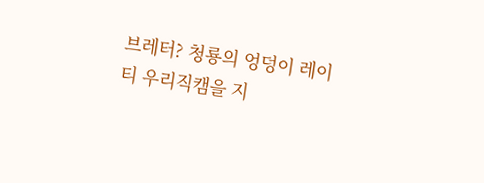브레터? 청룡의 엉덩이 레이티 우리직캠을 지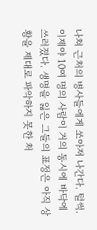나쳐 근처의 병사들에게 쏘아져 나간다. 털썩. 이제야 10여 명의 사람이 거의 동시에 바닥에 쓰러졌다. 생명을 잃은 그들의 표정은 아직 상황을 제대로 파악하지 못한 처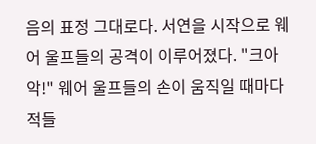음의 표정 그대로다. 서연을 시작으로 웨어 울프들의 공격이 이루어졌다. "크아악!" 웨어 울프들의 손이 움직일 때마다 적들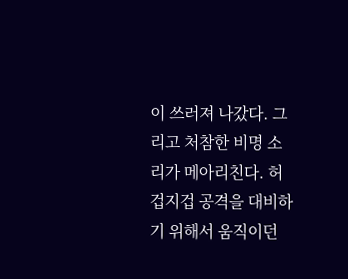이 쓰러져 나갔다. 그리고 처참한 비명 소리가 메아리친다. 허겁지겁 공격을 대비하기 위해서 움직이던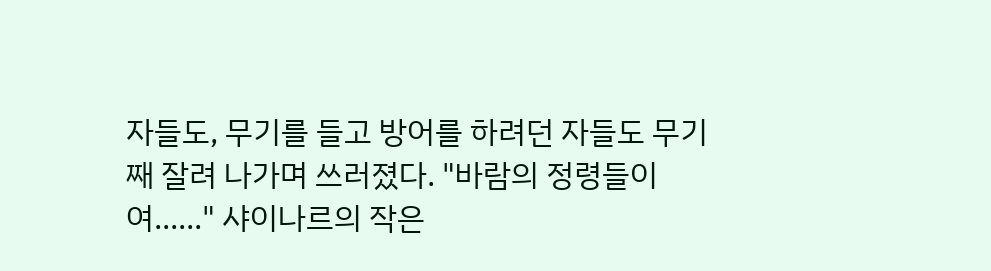자들도, 무기를 들고 방어를 하려던 자들도 무기째 잘려 나가며 쓰러졌다. "바람의 정령들이여......" 샤이나르의 작은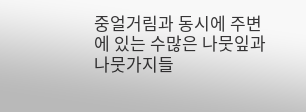중얼거림과 동시에 주변에 있는 수많은 나뭇잎과 나뭇가지들